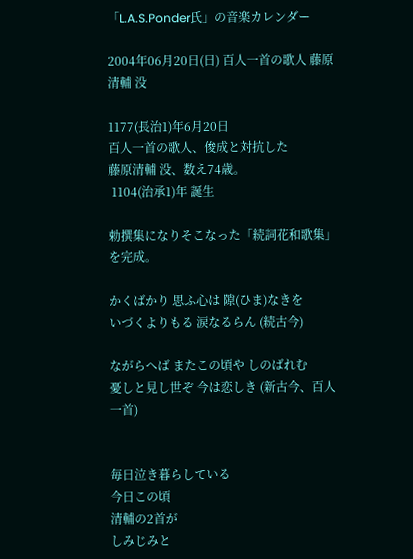「L.A.S.Ponder氏」の音楽カレンダー

2004年06月20日(日) 百人一首の歌人 藤原清輔 没

1177(長治1)年6月20日
百人一首の歌人、俊成と対抗した
藤原清輔 没、数え74歳。
 1104(治承1)年 誕生

勅撰集になりそこなった「続詞花和歌集」を完成。

かくばかり 思ふ心は 隙(ひま)なきを
いづくよりもる 涙なるらん (続古今)

ながらへば またこの頃や しのばれむ
憂しと見し世ぞ 今は恋しき (新古今、百人一首)


毎日泣き暮らしている
今日この頃
清輔の2首が
しみじみと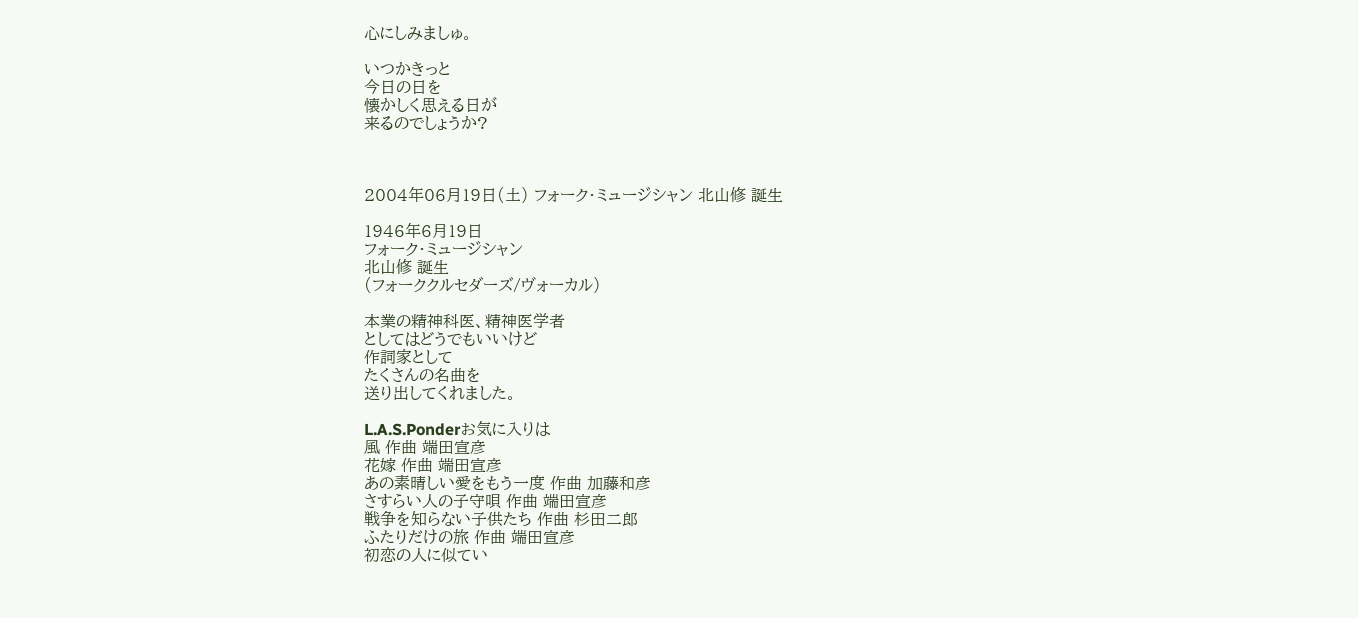心にしみましゅ。

いつかきっと
今日の日を
懐かしく思える日が
来るのでしょうか?



2004年06月19日(土) フォーク・ミュージシャン 北山修 誕生

1946年6月19日
フォーク・ミュージシャン
北山修 誕生
(フォーククルセダーズ/ヴォーカル)

本業の精神科医、精神医学者
としてはどうでもいいけど
作詞家として
たくさんの名曲を
送り出してくれました。

L.A.S.Ponderお気に入りは
風 作曲 端田宣彦
花嫁 作曲 端田宣彦
あの素晴しい愛をもう一度 作曲 加藤和彦
さすらい人の子守唄 作曲 端田宣彦
戦争を知らない子供たち 作曲 杉田二郎
ふたりだけの旅 作曲 端田宣彦
初恋の人に似てい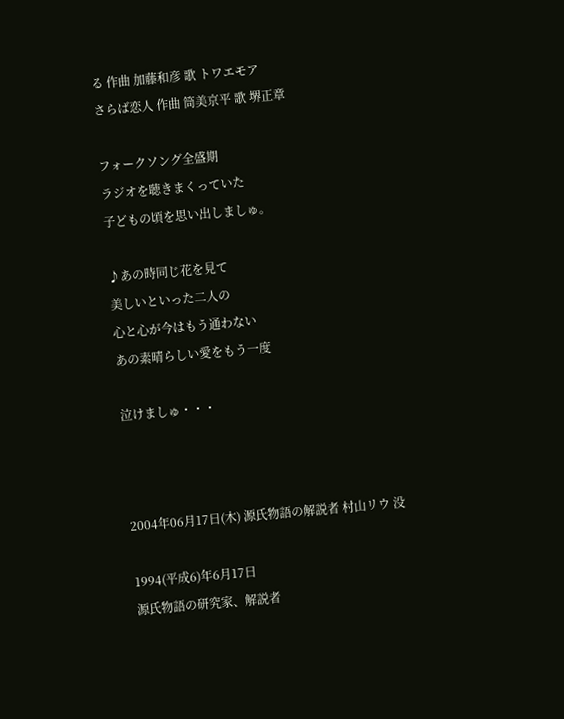る 作曲 加藤和彦 歌 トワエモア
さらば恋人 作曲 筒美京平 歌 堺正章

フォークソング全盛期
ラジオを聴きまくっていた
子どもの頃を思い出しましゅ。

♪あの時同じ花を見て
美しいといった二人の
心と心が今はもう通わない
あの素晴らしい愛をもう一度

泣けましゅ・・・



2004年06月17日(木) 源氏物語の解説者 村山リウ 没

1994(平成6)年6月17日
源氏物語の研究家、解説者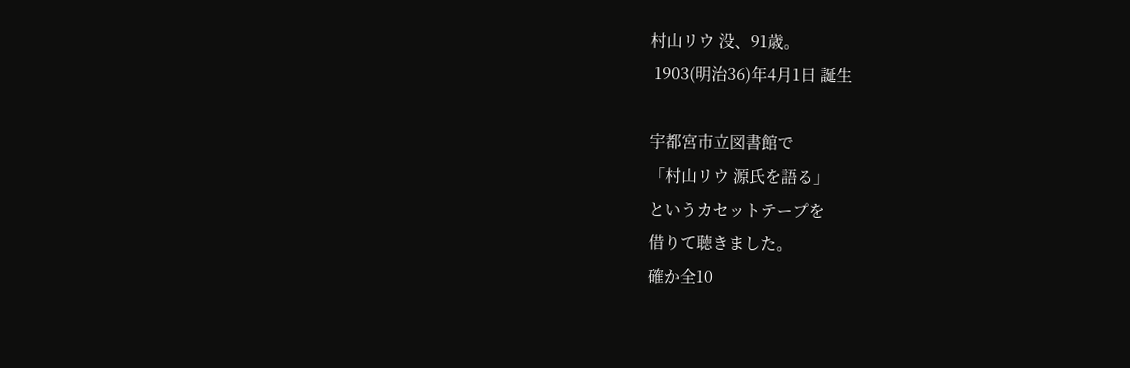村山リウ 没、91歳。
 1903(明治36)年4月1日 誕生

宇都宮市立図書館で
「村山リウ 源氏を語る」
というカセットテープを
借りて聴きました。
確か全10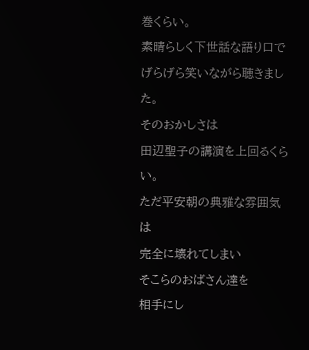巻くらい。
素晴らしく下世話な語り口で
げらげら笑いながら聴きました。
そのおかしさは
田辺聖子の講演を上回るくらい。
ただ平安朝の典雅な雰囲気は
完全に壊れてしまい
そこらのおばさん達を
相手にし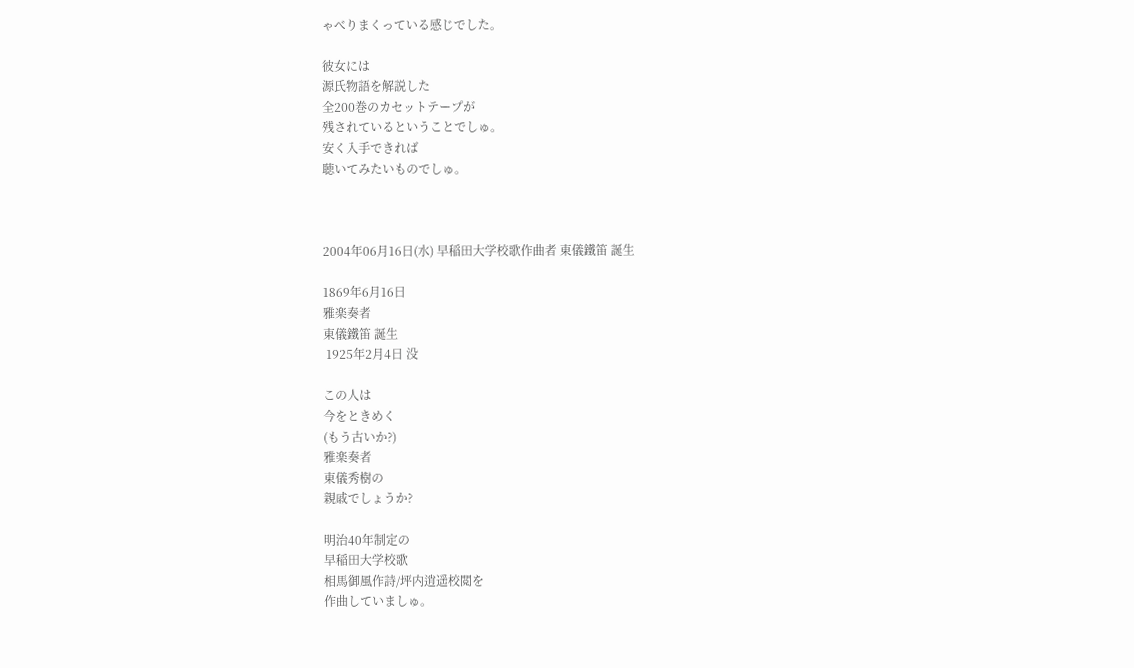ゃべりまくっている感じでした。

彼女には
源氏物語を解説した
全200巻のカセットテープが
残されているということでしゅ。
安く入手できれば
聴いてみたいものでしゅ。



2004年06月16日(水) 早稲田大学校歌作曲者 東儀鐵笛 誕生

1869年6月16日
雅楽奏者
東儀鐵笛 誕生
 1925年2月4日 没

この人は
今をときめく
(もう古いか?)
雅楽奏者
東儀秀樹の
親戚でしょうか?

明治40年制定の
早稲田大学校歌
相馬御風作詩/坪内逍遥校閲を
作曲していましゅ。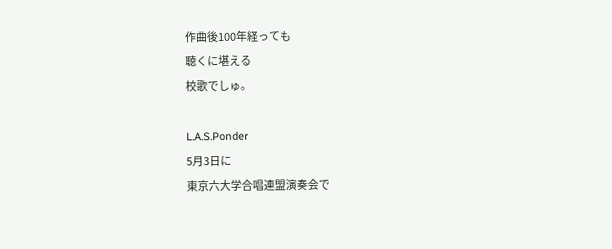作曲後100年経っても
聴くに堪える
校歌でしゅ。

L.A.S.Ponder
5月3日に
東京六大学合唱連盟演奏会で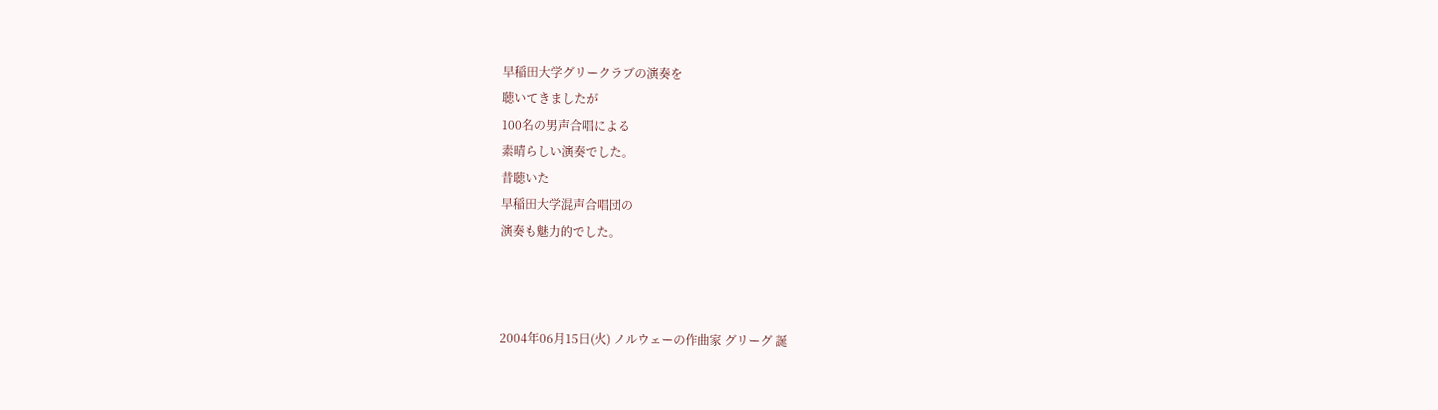早稲田大学グリークラブの演奏を
聴いてきましたが
100名の男声合唱による
素晴らしい演奏でした。
昔聴いた
早稲田大学混声合唱団の
演奏も魅力的でした。



2004年06月15日(火) ノルウェーの作曲家 グリーグ 誕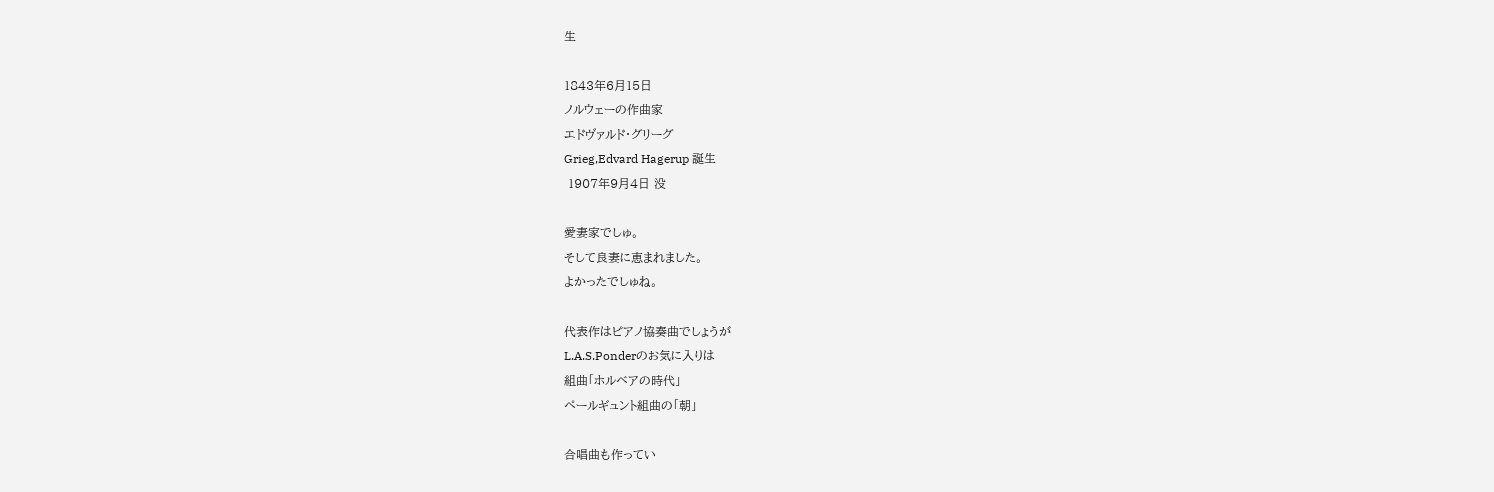生

1843年6月15日
ノルウェーの作曲家
エドヴァルド・グリーグ
Grieg,Edvard Hagerup 誕生
 1907年9月4日 没

愛妻家でしゅ。
そして良妻に恵まれました。
よかったでしゅね。

代表作はピアノ協奏曲でしょうが
L.A.S.Ponderのお気に入りは
組曲「ホルベアの時代」
ペールギュント組曲の「朝」

合唱曲も作ってい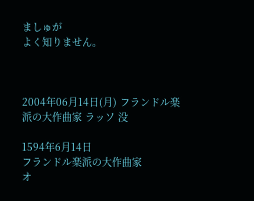ましゅが
よく知りません。



2004年06月14日(月) フランドル楽派の大作曲家 ラッソ 没

1594年6月14日
フランドル楽派の大作曲家
オ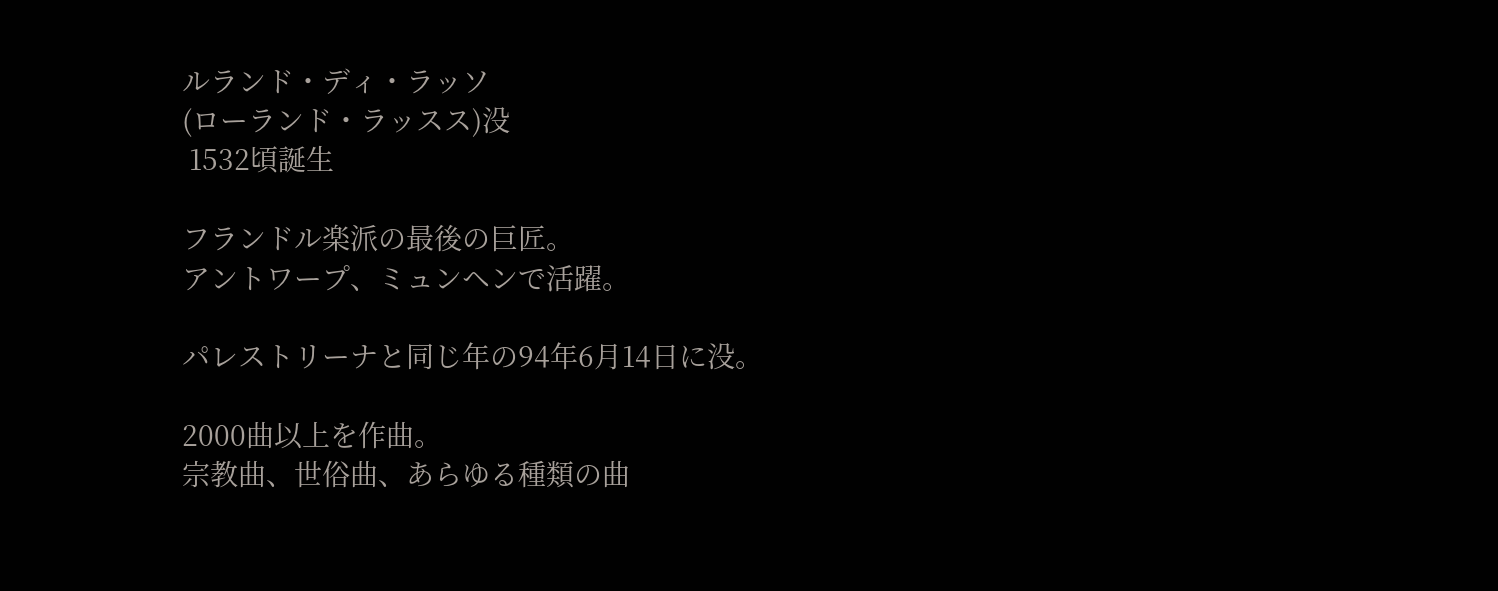ルランド・ディ・ラッソ
(ローランド・ラッスス)没
 1532頃誕生

フランドル楽派の最後の巨匠。
アントワープ、ミュンヘンで活躍。

パレストリーナと同じ年の94年6月14日に没。

2000曲以上を作曲。
宗教曲、世俗曲、あらゆる種類の曲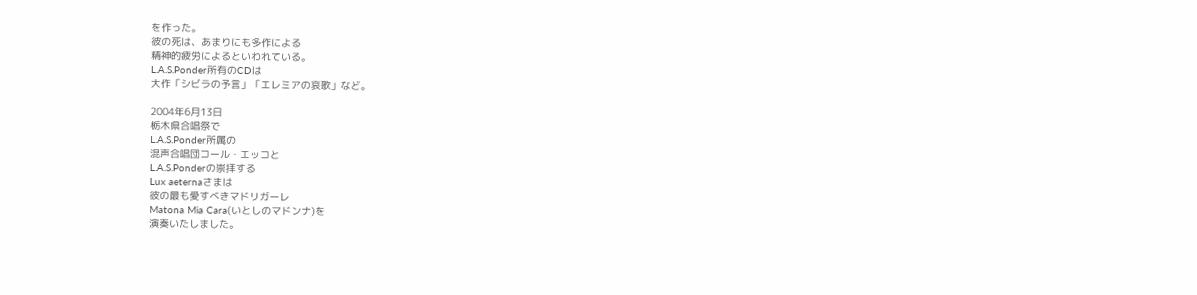を作った。
彼の死は、あまりにも多作による
精神的疲労によるといわれている。
L.A.S.Ponder所有のCDは
大作「シビラの予言」「エレミアの哀歌」など。

2004年6月13日
栃木県合唱祭で
L.A.S.Ponder所属の
混声合唱団コール・エッコと
L.A.S.Ponderの崇拝する
Lux aeternaさまは
彼の最も愛すべきマドリガーレ
Matona Mia Cara(いとしのマドンナ)を
演奏いたしました。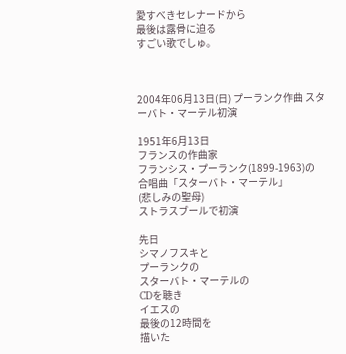愛すべきセレナードから
最後は露骨に迫る
すごい歌でしゅ。



2004年06月13日(日) プーランク作曲 スターバト・マーテル初演

1951年6月13日
フランスの作曲家
フランシス・プーランク(1899-1963)の
合唱曲「スターバト・マーテル」
(悲しみの聖母)
ストラスブールで初演

先日
シマノフスキと
プーランクの
スターバト・マーテルの
CDを聴き
イエスの
最後の12時間を
描いた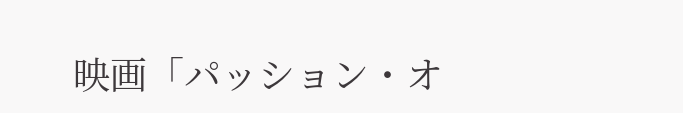映画「パッション・オ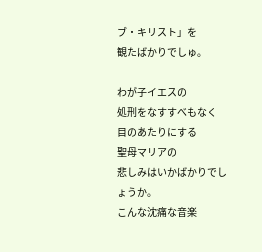ブ・キリスト」を
観たばかりでしゅ。

わが子イエスの
処刑をなすすべもなく
目のあたりにする
聖母マリアの
悲しみはいかばかりでしょうか。
こんな沈痛な音楽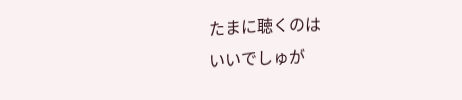たまに聴くのは
いいでしゅが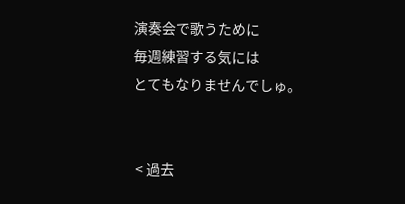演奏会で歌うために
毎週練習する気には
とてもなりませんでしゅ。


 < 過去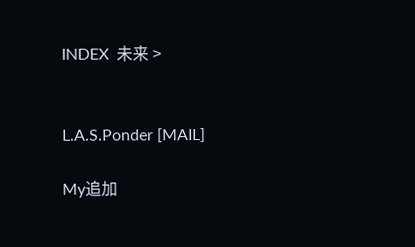INDEX  未来 >


L.A.S.Ponder [MAIL]

My追加